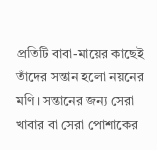প্রতিটি বাবা-মায়ের কাছেই তাঁদের সন্তান হলো নয়নের মণি। সন্তানের জন্য সেরা খাবার বা সেরা পোশাকের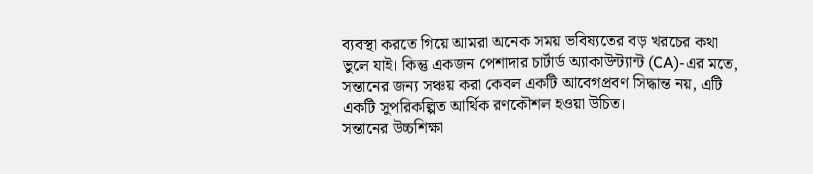ব্যবস্থা করতে গিয়ে আমরা অনেক সময় ভবিষ্যতের বড় খরচের কথা ভুলে যাই। কিন্তু একজন পেশাদার চার্টার্ড অ্যাকাউন্ট্যান্ট (CA)-এর মতে, সন্তানের জন্য সঞ্চয় করা কেবল একটি আবেগপ্রবণ সিদ্ধান্ত নয়, এটি একটি সুপরিকল্পিত আর্থিক রণকৌশল হওয়া উচিত।
সন্তানের উচ্চশিক্ষা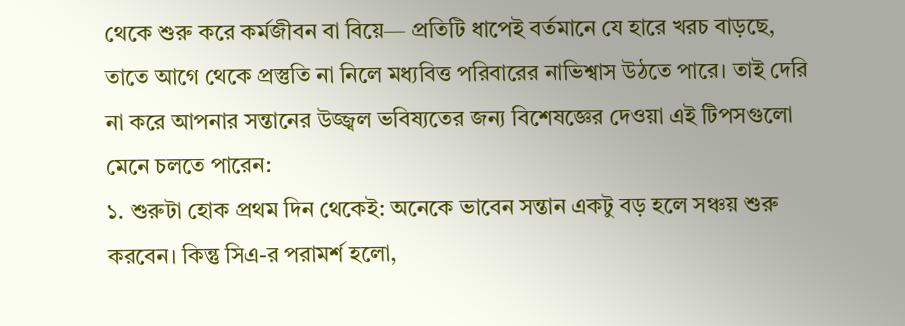থেকে শুরু করে কর্মজীবন বা বিয়ে— প্রতিটি ধাপেই বর্তমানে যে হারে খরচ বাড়ছে, তাতে আগে থেকে প্রস্তুতি না নিলে মধ্যবিত্ত পরিবারের নাভিশ্বাস উঠতে পারে। তাই দেরি না করে আপনার সন্তানের উজ্জ্বল ভবিষ্যতের জন্য বিশেষজ্ঞের দেওয়া এই টিপসগুলো মেনে চলতে পারেন:
১. শুরুটা হোক প্রথম দিন থেকেই: অনেকে ভাবেন সন্তান একটু বড় হলে সঞ্চয় শুরু করবেন। কিন্তু সিএ-র পরামর্শ হলো,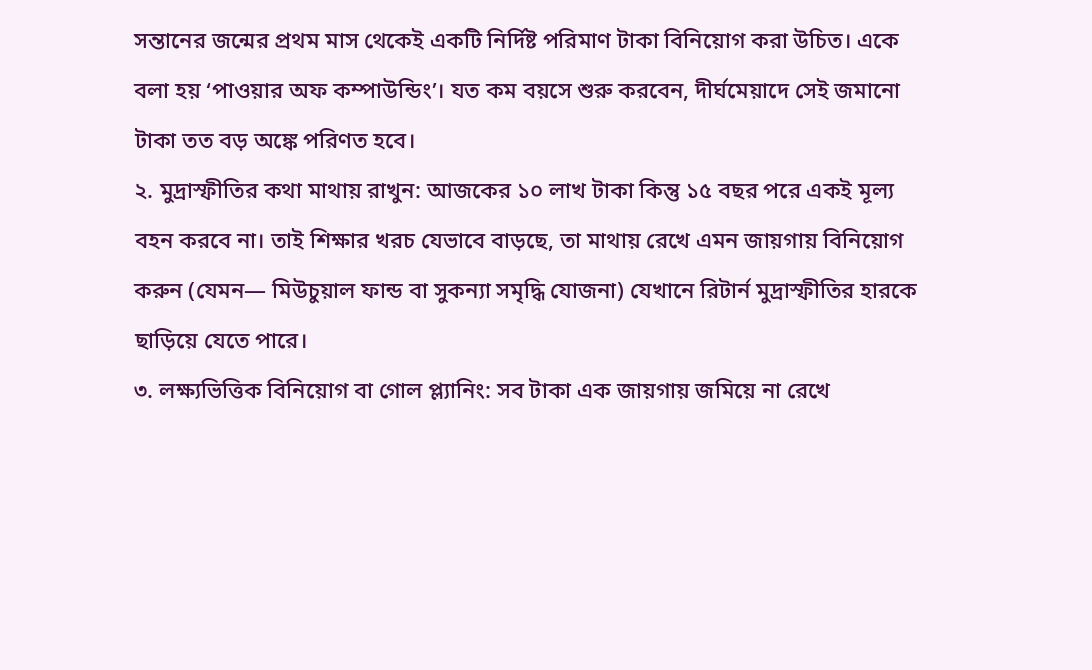সন্তানের জন্মের প্রথম মাস থেকেই একটি নির্দিষ্ট পরিমাণ টাকা বিনিয়োগ করা উচিত। একে বলা হয় ‘পাওয়ার অফ কম্পাউন্ডিং’। যত কম বয়সে শুরু করবেন, দীর্ঘমেয়াদে সেই জমানো টাকা তত বড় অঙ্কে পরিণত হবে।
২. মুদ্রাস্ফীতির কথা মাথায় রাখুন: আজকের ১০ লাখ টাকা কিন্তু ১৫ বছর পরে একই মূল্য বহন করবে না। তাই শিক্ষার খরচ যেভাবে বাড়ছে, তা মাথায় রেখে এমন জায়গায় বিনিয়োগ করুন (যেমন— মিউচুয়াল ফান্ড বা সুকন্যা সমৃদ্ধি যোজনা) যেখানে রিটার্ন মুদ্রাস্ফীতির হারকে ছাড়িয়ে যেতে পারে।
৩. লক্ষ্যভিত্তিক বিনিয়োগ বা গোল প্ল্যানিং: সব টাকা এক জায়গায় জমিয়ে না রেখে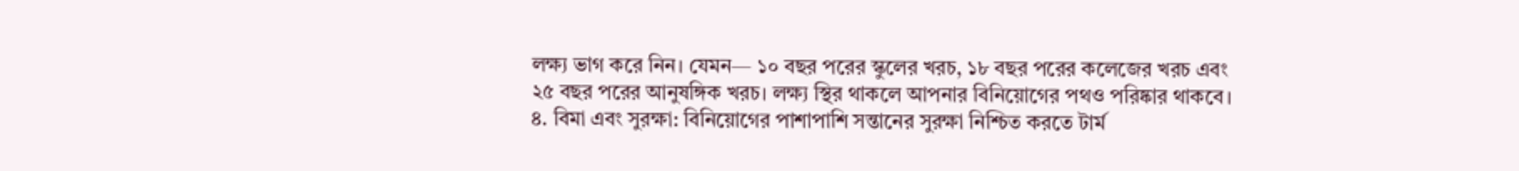লক্ষ্য ভাগ করে নিন। যেমন— ১০ বছর পরের স্কুলের খরচ, ১৮ বছর পরের কলেজের খরচ এবং ২৫ বছর পরের আনুষঙ্গিক খরচ। লক্ষ্য স্থির থাকলে আপনার বিনিয়োগের পথও পরিষ্কার থাকবে।
৪. বিমা এবং সুরক্ষা: বিনিয়োগের পাশাপাশি সন্তানের সুরক্ষা নিশ্চিত করতে টার্ম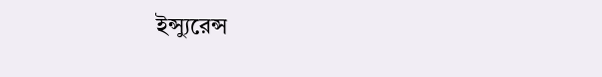ইন্স্যুরেন্স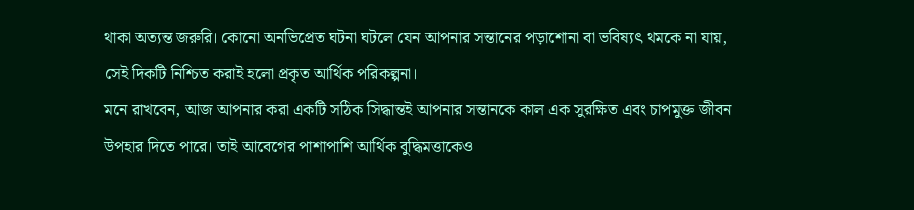থাকা অত্যন্ত জরুরি। কোনো অনভিপ্রেত ঘটনা ঘটলে যেন আপনার সন্তানের পড়াশোনা বা ভবিষ্যৎ থমকে না যায়, সেই দিকটি নিশ্চিত করাই হলো প্রকৃত আর্থিক পরিকল্পনা।
মনে রাখবেন, আজ আপনার করা একটি সঠিক সিদ্ধান্তই আপনার সন্তানকে কাল এক সুরক্ষিত এবং চাপমুক্ত জীবন উপহার দিতে পারে। তাই আবেগের পাশাপাশি আর্থিক বুদ্ধিমত্তাকেও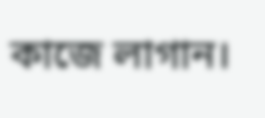কাজে লাগান।